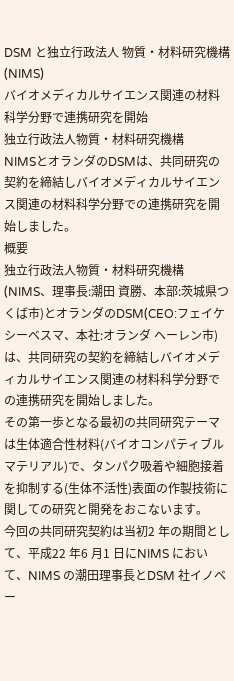DSM と独立行政法人 物質・材料研究機構(NIMS)
バイオメディカルサイエンス関連の材料科学分野で連携研究を開始
独立行政法人物質・材料研究機構
NIMSとオランダのDSMは、共同研究の契約を締結しバイオメディカルサイエンス関連の材料科学分野での連携研究を開始しました。
概要
独立行政法人物質・材料研究機構(NIMS、理事長:潮田 資勝、本部:茨城県つくば市)とオランダのDSM(CEO:フェイケ シーベスマ、本社:オランダ ヘーレン市)は、共同研究の契約を締結しバイオメディカルサイエンス関連の材料科学分野での連携研究を開始しました。
その第一歩となる最初の共同研究テーマは生体適合性材料(バイオコンパティブルマテリアル)で、タンパク吸着や細胞接着を抑制する(生体不活性)表面の作製技術に関しての研究と開発をおこないます。
今回の共同研究契約は当初2 年の期間として、平成22 年6 月1 日にNIMS において、NIMS の潮田理事長とDSM 社イノベー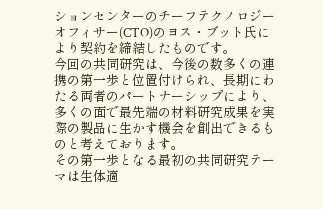ションセンターのチーフテクノロジーオフィサー(CTO)のヨス・ブット氏により契約を締結したものです。
今回の共同研究は、今後の数多くの連携の第一歩と位置付けられ、長期にわたる両者のパートナーシップにより、多くの面で最先端の材料研究成果を実際の製品に生かす機会を創出できるものと考えております。
その第一歩となる最初の共同研究テーマは生体適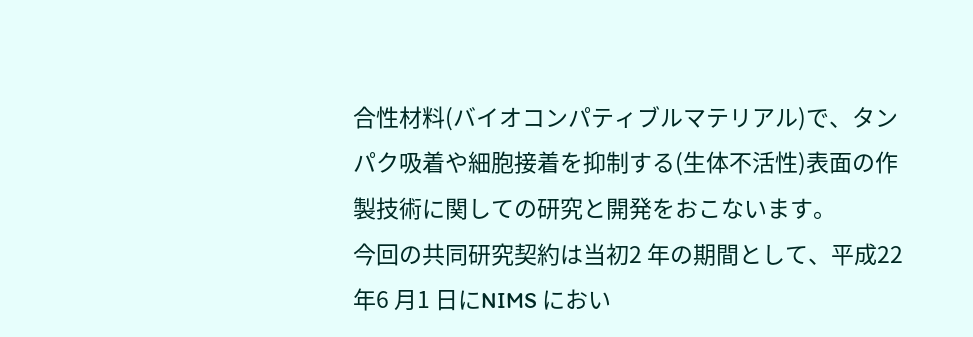合性材料(バイオコンパティブルマテリアル)で、タンパク吸着や細胞接着を抑制する(生体不活性)表面の作製技術に関しての研究と開発をおこないます。
今回の共同研究契約は当初2 年の期間として、平成22 年6 月1 日にNIMS におい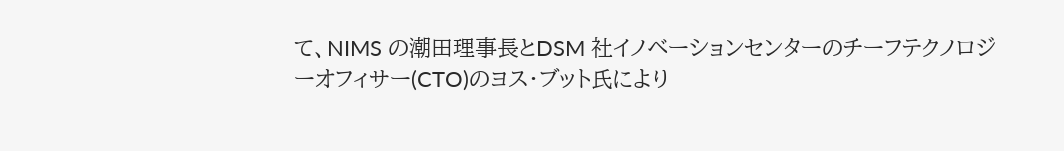て、NIMS の潮田理事長とDSM 社イノベーションセンターのチーフテクノロジーオフィサー(CTO)のヨス・ブット氏により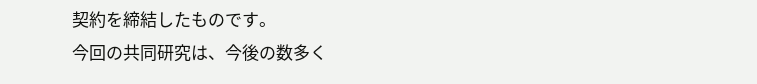契約を締結したものです。
今回の共同研究は、今後の数多く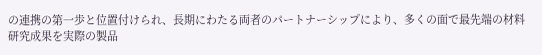の連携の第一歩と位置付けられ、長期にわたる両者のパートナーシップにより、多くの面で最先端の材料研究成果を実際の製品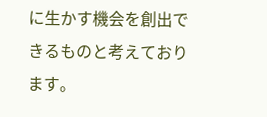に生かす機会を創出できるものと考えております。